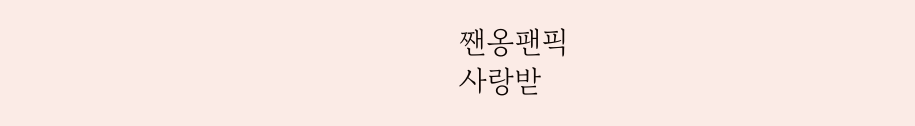짼옹팬픽
사랑받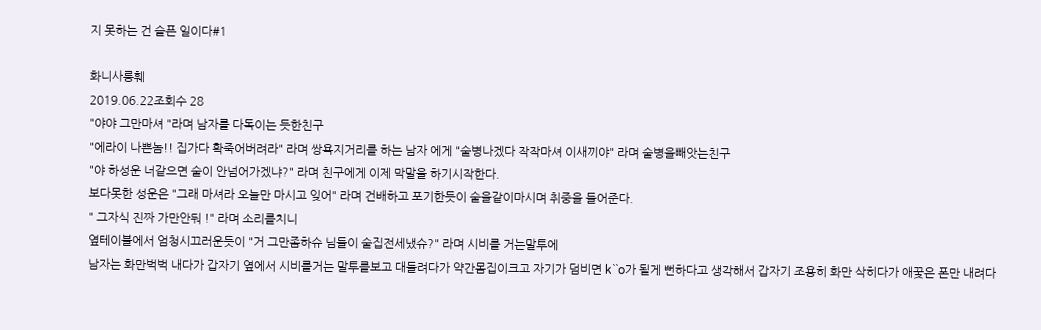지 못하는 건 슬픈 일이다#1

화니사릉훼
2019.06.22조회수 28
"야야 그만마셔 "라며 남자를 다독이는 듯한친구
"에라이 나쁜놈!! 집가다 확죽어버려라" 라며 쌍욕지거리를 하는 남자 에게 "술병나겠다 작작마셔 이새끼야" 라며 술병을빼앗는친구
"야 하성운 너같으면 술이 안넘어가겠냐?" 라며 친구에게 이제 막말을 하기시작한다.
보다못한 성운은 "그래 마셔라 오늘만 마시고 잊어" 라며 건배하고 포기한듯이 술을같이마시며 취중을 들어준다.
" 그자식 진짜 가만안둬 !" 라며 소리를치니
옆테이블에서 엄청시끄러운듯이 "거 그만좀하슈 님들이 술집전세냈슈?" 라며 시비를 거는말투에
남자는 화만벅벅 내다가 갑자기 옆에서 시비를거는 말투를보고 대들려다가 약간몸집이크고 자기가 덤비면 k``o가 될게 뻔하다고 생각해서 갑자기 조용히 화만 삭히다가 애꿎은 폰만 내려다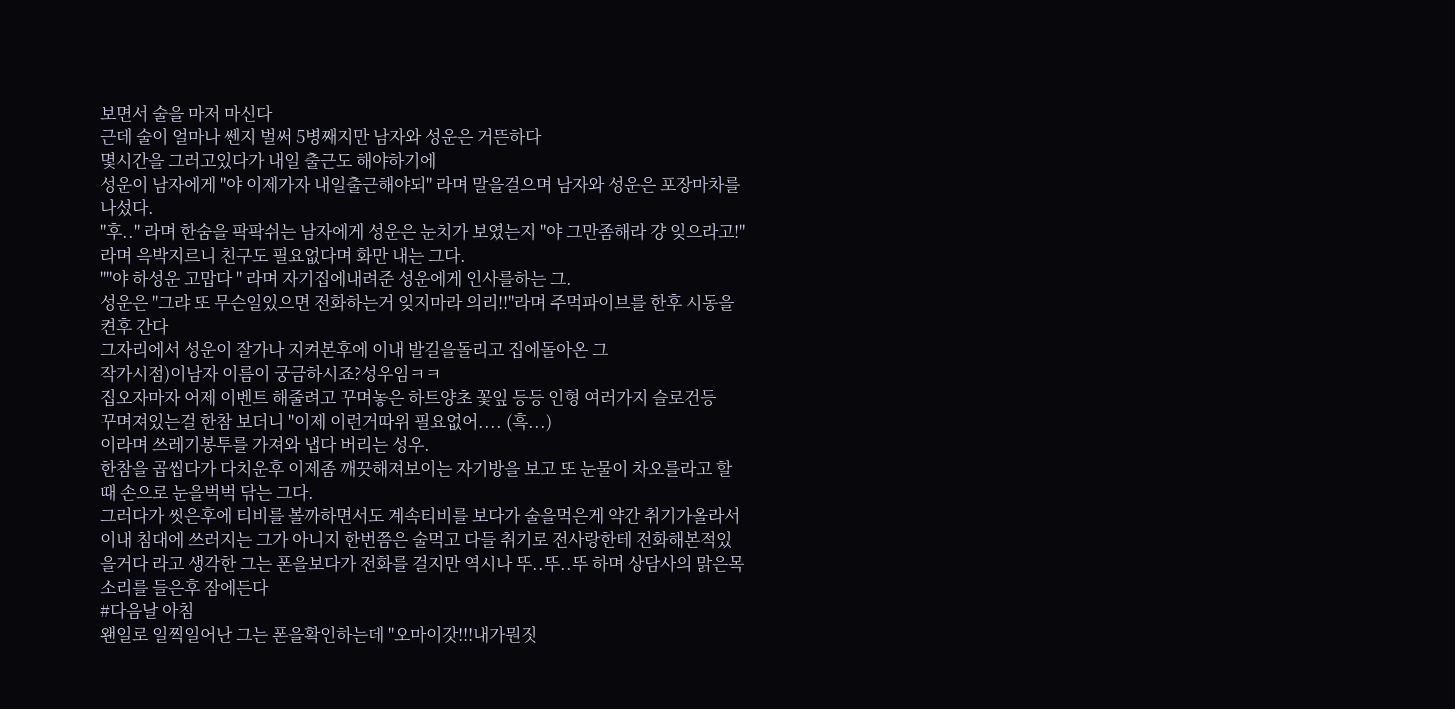보면서 술을 마저 마신다
근데 술이 얼마나 쎈지 벌써 5병째지만 남자와 성운은 거뜬하다
몇시간을 그러고있다가 내일 출근도 해야하기에
성운이 남자에게 "야 이제가자 내일출근해야되" 라며 말을걸으며 남자와 성운은 포장마차를 나섰다.
"후.." 라며 한숨을 팍팍쉬는 남자에게 성운은 눈치가 보였는지 "야 그만좀해라 걍 잊으라고!"라며 윽박지르니 친구도 필요없다며 화만 내는 그다.
""야 하성운 고맙다 " 라며 자기집에내려준 성운에게 인사를하는 그.
성운은 "그랴 또 무슨일있으면 전화하는거 잊지마라 의리!!"라며 주먹파이브를 한후 시동을켠후 간다
그자리에서 성운이 잘가나 지켜본후에 이내 발길을돌리고 집에돌아온 그
작가시점)이남자 이름이 궁금하시죠?성우임ㅋㅋ
집오자마자 어제 이벤트 해줄려고 꾸며놓은 하트양초 꽃잎 등등 인형 여러가지 슬로건등
꾸며져있는걸 한참 보더니 "이제 이런거따위 필요없어.... (흑...)
이라며 쓰레기봉투를 가져와 냅다 버리는 성우.
한참을 곱씹다가 다치운후 이제좀 깨끗해져보이는 자기방을 보고 또 눈물이 차오를라고 할때 손으로 눈을벅벅 닦는 그다.
그러다가 씻은후에 티비를 볼까하면서도 계속티비를 보다가 술을먹은게 약간 취기가올라서 이내 침대에 쓰러지는 그가 아니지 한번쯤은 술먹고 다들 취기로 전사랑한테 전화해본적있을거다 라고 생각한 그는 폰을보다가 전화를 걸지만 역시나 뚜..뚜..뚜 하며 상담사의 맑은목소리를 들은후 잠에든다
#다음날 아침
왠일로 일찍일어난 그는 폰을확인하는데 "오마이갓!!!내가뭔짓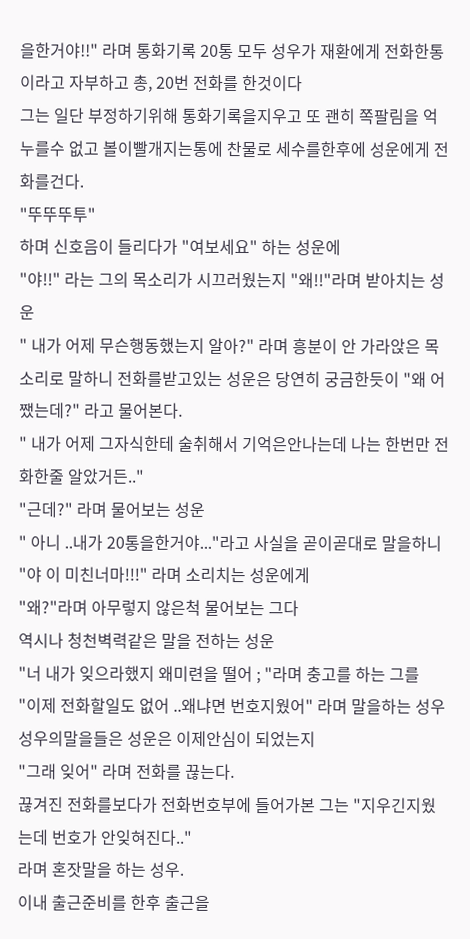을한거야!!" 라며 통화기록 20통 모두 성우가 재환에게 전화한통이라고 자부하고 총, 20번 전화를 한것이다
그는 일단 부정하기위해 통화기록을지우고 또 괜히 쪽팔림을 억누를수 없고 볼이빨개지는통에 찬물로 세수를한후에 성운에게 전화를건다.
"뚜뚜뚜투"
하며 신호음이 들리다가 "여보세요" 하는 성운에
"야!!" 라는 그의 목소리가 시끄러웠는지 "왜!!"라며 받아치는 성운
" 내가 어제 무슨행동했는지 알아?" 라며 흥분이 안 가라앉은 목소리로 말하니 전화를받고있는 성운은 당연히 궁금한듯이 "왜 어쨌는데?" 라고 물어본다.
" 내가 어제 그자식한테 술취해서 기억은안나는데 나는 한번만 전화한줄 알았거든.."
"근데?" 라며 물어보는 성운
" 아니 ..내가 20통을한거야..."라고 사실을 곧이곧대로 말을하니
"야 이 미친너마!!!" 라며 소리치는 성운에게
"왜?"라며 아무렇지 않은척 물어보는 그다
역시나 청천벽력같은 말을 전하는 성운
"너 내가 잊으라했지 왜미련을 떨어 ; "라며 충고를 하는 그를
"이제 전화할일도 없어 ..왜냐면 번호지웠어" 라며 말을하는 성우
성우의말을들은 성운은 이제안심이 되었는지
"그래 잊어" 라며 전화를 끊는다.
끊겨진 전화를보다가 전화번호부에 들어가본 그는 "지우긴지웠는데 번호가 안잊혀진다.."
라며 혼잣말을 하는 성우.
이내 출근준비를 한후 출근을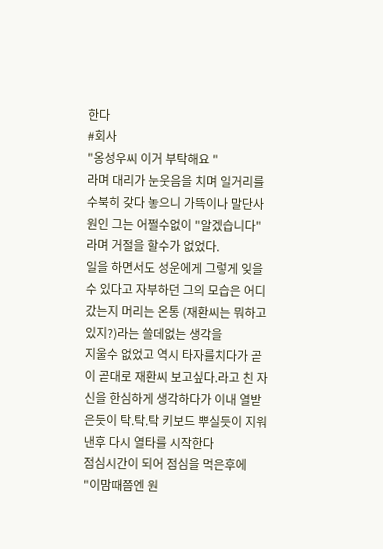한다
#회사
"옹성우씨 이거 부탁해요 "
라며 대리가 눈웃음을 치며 일거리를 수북히 갖다 놓으니 가뜩이나 말단사원인 그는 어쩔수없이 "알겠습니다" 라며 거절을 할수가 없었다.
일을 하면서도 성운에게 그렇게 잊을수 있다고 자부하던 그의 모습은 어디갔는지 머리는 온통 (재환씨는 뭐하고있지?)라는 쓸데없는 생각을
지울수 없었고 역시 타자를치다가 곧이 곧대로 재환씨 보고싶다.라고 친 자신을 한심하게 생각하다가 이내 열받은듯이 탁.탁.탁 키보드 뿌실듯이 지워낸후 다시 열타를 시작한다
점심시간이 되어 점심을 먹은후에
"이맘때쯤엔 원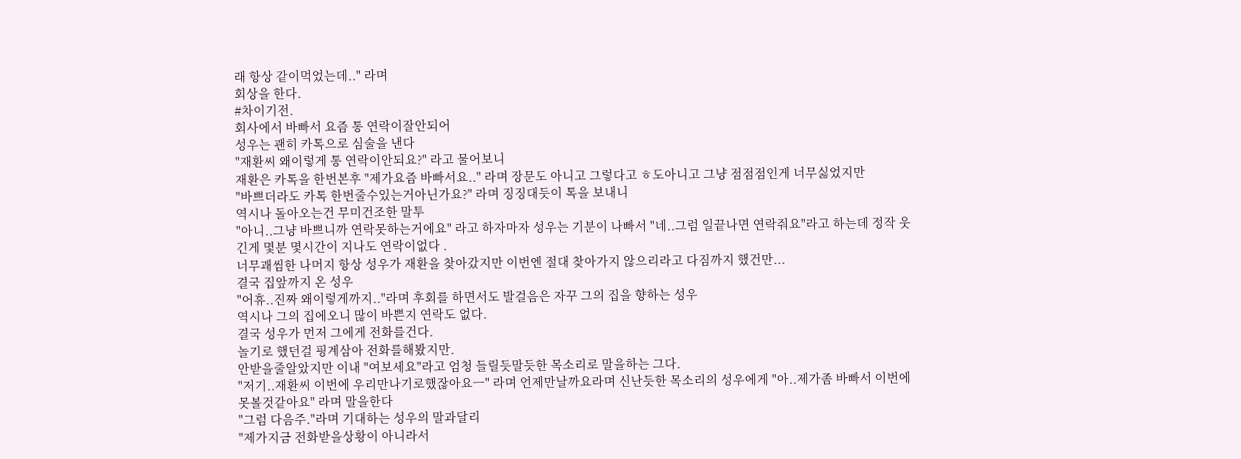래 항상 같이먹었는데.." 라며
회상을 한다.
#차이기전.
회사에서 바빠서 요즘 통 연락이잘안되어
성우는 괜히 카톡으로 심술을 낸다
"재환씨 왜이렇게 통 연락이안되요?" 라고 물어보니
재환은 카톡을 한번본후 "제가요즘 바빠서요.." 라며 장문도 아니고 그렇다고 ㅎ도아니고 그냥 점점점인게 너무싫었지만
"바쁘더라도 카톡 한번줄수있는거아닌가요?" 라며 징징대듯이 톡을 보내니
역시나 돌아오는건 무미건조한 말투
"아니..그냥 바쁘니까 연락못하는거에요" 라고 하자마자 성우는 기분이 나빠서 "네..그럼 일끝나면 연락줘요"라고 하는데 정작 웃긴게 몇분 몇시간이 지나도 연락이없다 .
너무괘씸한 나머지 항상 성우가 재환을 찾아갔지만 이번엔 절대 찾아가지 않으리라고 다짐까지 했건만...
결국 집앞까지 온 성우
"어휴..진짜 왜이렇게까지.."라며 후회를 하면서도 발걸음은 자꾸 그의 집을 향하는 성우
역시나 그의 집에오니 많이 바쁜지 연락도 없다.
결국 성우가 먼저 그에게 전화를건다.
놀기로 했던걸 핑계삼아 전화를해봤지만.
안받을줄알았지만 이내 "여보세요"라고 엄청 들릴듯말듯한 목소리로 말을하는 그다.
"저기..재환씨 이번에 우리만나기로했잖아요ㅡ" 라며 언제만날까요라며 신난듯한 목소리의 성우에게 "아..제가좀 바빠서 이번에 못볼것같아요" 라며 말을한다
"그럼 다음주."라며 기대하는 성우의 말과달리
"제가지금 전화받을상황이 아니라서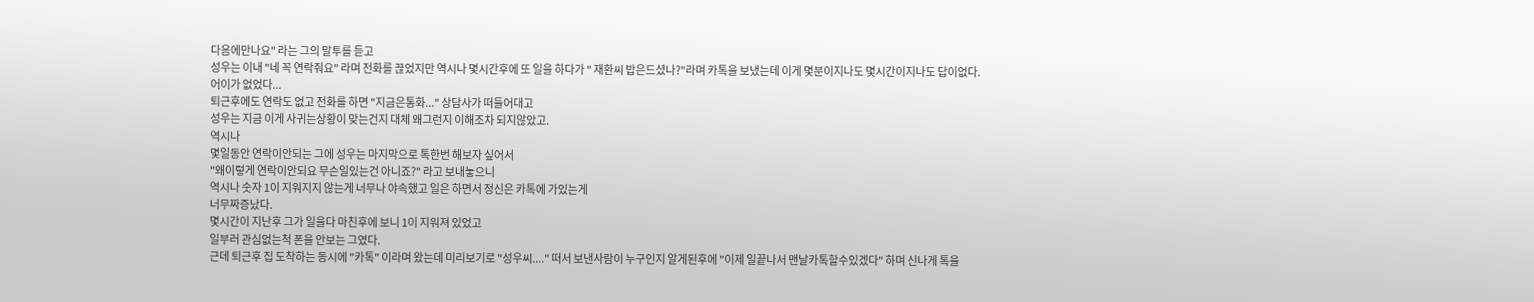다음에만나요" 라는 그의 말투를 듣고
성우는 이내 "네 꼭 연락줘요" 라며 전화를 끊었지만 역시나 몇시간후에 또 일을 하다가 " 재환씨 밥은드셨나?"라며 카톡을 보냈는데 이게 몇분이지나도 몇시간이지나도 답이없다.
어이가 없었다...
퇴근후에도 연락도 없고 전화를 하면 "지금은통화..." 상담사가 떠들어대고
성우는 지금 이게 사귀는상황이 맞는건지 대체 왜그런지 이해조차 되지않았고.
역시나
몇일동안 연락이안되는 그에 성우는 마지막으로 톡한번 해보자 싶어서
"왜이렇게 연락이안되요 무슨일있는건 아니죠?" 라고 보내놓으니
역시나 숫자 1이 지워지지 않는게 너무나 야속했고 일은 하면서 정신은 카톡에 가있는게
너무짜증났다.
몇시간이 지난후 그가 일을다 마친후에 보니 1이 지워져 있었고
일부러 관심없는척 폰을 안보는 그였다.
근데 퇴근후 집 도착하는 동시에 "카톡" 이라며 왔는데 미리보기로 "성우씨...." 떠서 보낸사람이 누구인지 알게된후에 "이제 일끝나서 맨날카톡할수있겠다" 하며 신나게 톡을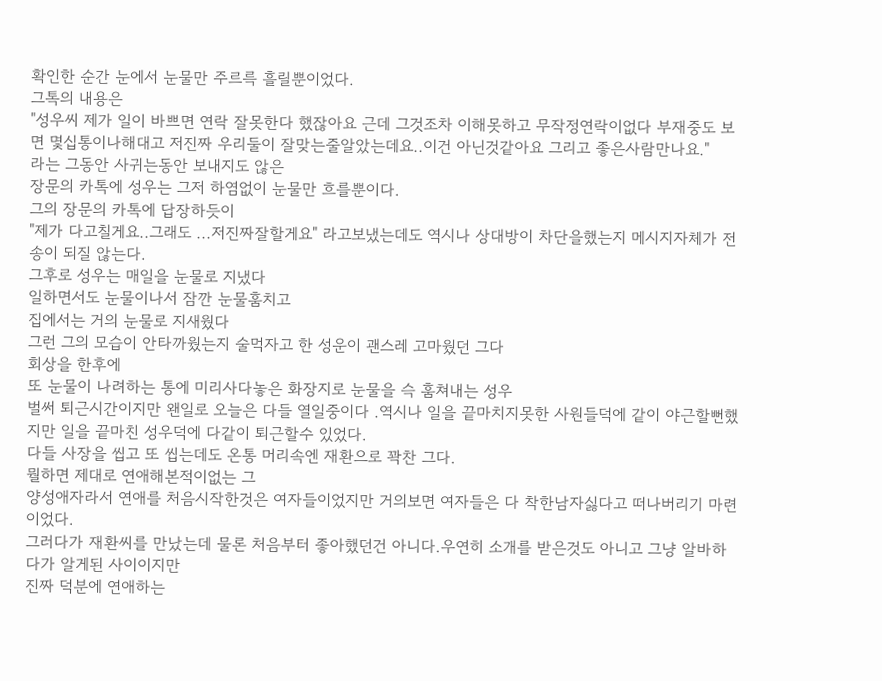확인한 순간 눈에서 눈물만 주르륵 흘릴뿐이었다.
그톡의 내용은
"성우씨 제가 일이 바쁘면 연락 잘못한다 했잖아요 근데 그것조차 이해못하고 무작정연락이없다 부재중도 보면 몇십통이나해대고 저진짜 우리둘이 잘맞는줄알았는데요..이건 아닌것같아요 그리고 좋은사람만나요."
라는 그동안 사귀는동안 보내지도 않은
장문의 카톡에 성우는 그저 하염없이 눈물만 흐를뿐이다.
그의 장문의 카톡에 답장하듯이
"제가 다고칠게요..그래도 ...저진짜잘할게요" 라고보냈는데도 역시나 상대방이 차단을했는지 메시지자체가 전송이 되질 않는다.
그후로 성우는 매일을 눈물로 지냈다
일하면서도 눈물이나서 잠깐 눈물훔치고
집에서는 거의 눈물로 지새웠다
그런 그의 모습이 안타까웠는지 술먹자고 한 성운이 괜스레 고마웠던 그다
회상을 한후에
또 눈물이 나려하는 통에 미리사다놓은 화장지로 눈물을 슥 훔쳐내는 성우
벌써 퇴근시간이지만 왠일로 오늘은 다들 열일중이다 .역시나 일을 끝마치지못한 사원들덕에 같이 야근할뻔했지만 일을 끝마친 성우덕에 다같이 퇴근할수 있었다.
다들 사장을 씹고 또 씹는데도 온통 머리속엔 재환으로 꽉찬 그다.
뭘하면 제대로 연애해본적이없는 그
양성애자라서 연애를 처음시작한것은 여자들이었지만 거의보면 여자들은 다 착한남자싫다고 떠나버리기 마련이었다.
그러다가 재환씨를 만났는데 물론 처음부터 좋아했던건 아니다.우연히 소개를 받은것도 아니고 그냥 알바하다가 알게된 사이이지만
진짜 덕분에 연애하는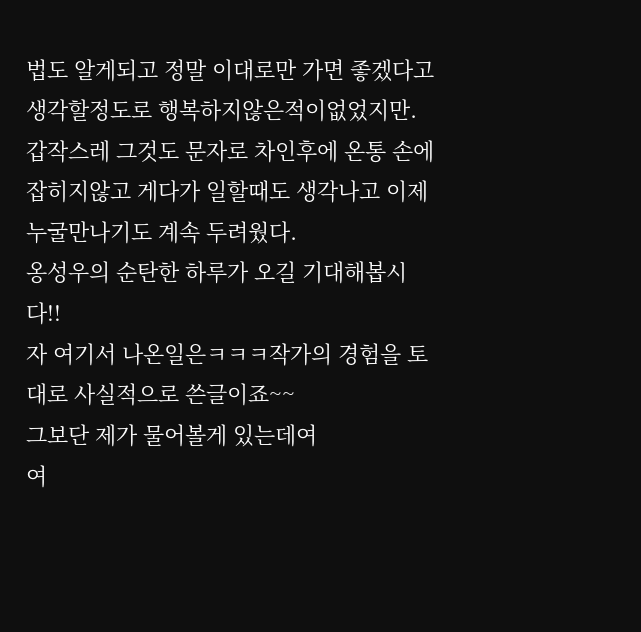법도 알게되고 정말 이대로만 가면 좋겠다고 생각할정도로 행복하지않은적이없었지만.
갑작스레 그것도 문자로 차인후에 온통 손에잡히지않고 게다가 일할때도 생각나고 이제 누굴만나기도 계속 두려웠다.
옹성우의 순탄한 하루가 오길 기대해봅시다!!
자 여기서 나온일은ㅋㅋㅋ작가의 경험을 토대로 사실적으로 쓴글이죠~~
그보단 제가 물어볼게 있는데여
여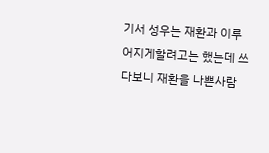기서 성우는 재환과 이루어지게할려고는 했는데 쓰다보니 재환을 나쁜사람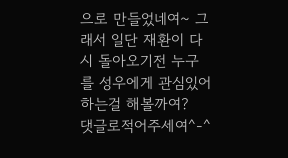으로 만들었네여~ 그래서 일단 재환이 다시 돌아오기전 누구를 성우에게 관심있어하는걸 해볼까여?
댓글로적어주세여^-^